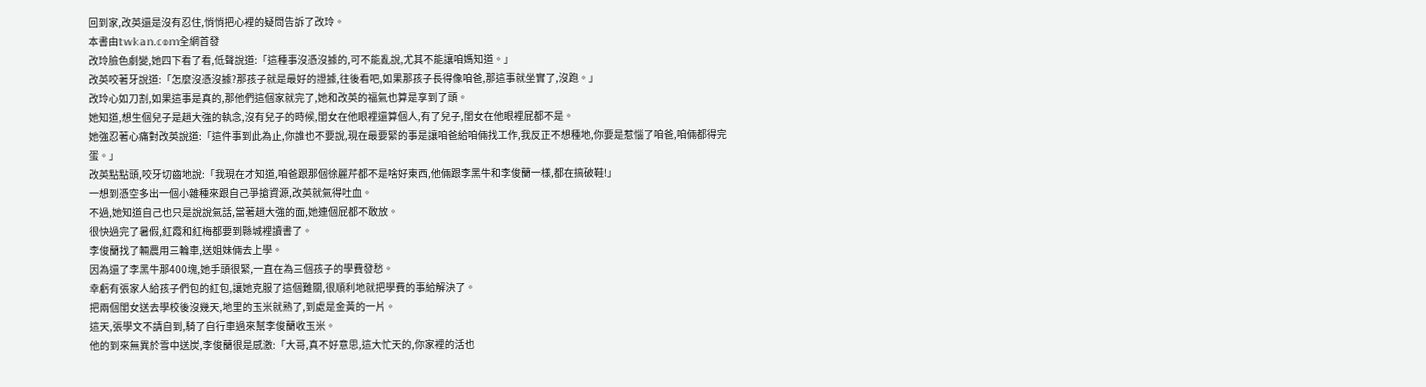回到家,改英還是沒有忍住,悄悄把心裡的疑問告訴了改玲。
本書由𝕥𝕨𝕜𝕒𝕟.𝕔𝕠𝕞全網首發
改玲臉色劇變,她四下看了看,低聲說道:「這種事沒憑沒據的,可不能亂說,尤其不能讓咱媽知道。」
改英咬著牙說道:「怎麼沒憑沒據?那孩子就是最好的證據,往後看吧,如果那孩子長得像咱爸,那這事就坐實了,沒跑。」
改玲心如刀割,如果這事是真的,那他們這個家就完了,她和改英的福氣也算是享到了頭。
她知道,想生個兒子是趙大強的執念,沒有兒子的時候,閨女在他眼裡還算個人,有了兒子,閨女在他眼裡屁都不是。
她強忍著心痛對改英說道:「這件事到此為止,你誰也不要說,現在最要緊的事是讓咱爸給咱倆找工作,我反正不想種地,你要是惹惱了咱爸,咱倆都得完蛋。」
改英點點頭,咬牙切齒地說:「我現在才知道,咱爸跟那個徐麗芹都不是啥好東西,他倆跟李黑牛和李俊蘭一樣,都在搞破鞋!」
一想到憑空多出一個小雜種來跟自己爭搶資源,改英就氣得吐血。
不過,她知道自己也只是說說氣話,當著趙大強的面,她連個屁都不敢放。
很快過完了暑假,紅霞和紅梅都要到縣城裡讀書了。
李俊蘭找了輛農用三輪車,送姐妹倆去上學。
因為還了李黑牛那400塊,她手頭很緊,一直在為三個孩子的學費發愁。
幸虧有張家人給孩子們包的紅包,讓她克服了這個難關,很順利地就把學費的事給解決了。
把兩個閨女送去學校後沒幾天,地里的玉米就熟了,到處是金黃的一片。
這天,張學文不請自到,騎了自行車過來幫李俊蘭收玉米。
他的到來無異於雪中送炭,李俊蘭很是感激:「大哥,真不好意思,這大忙天的,你家裡的活也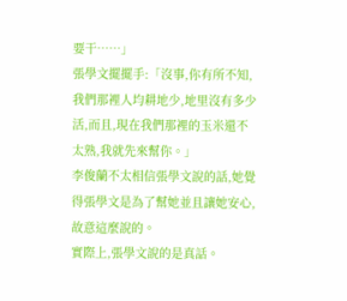要干……」
張學文擺擺手:「沒事,你有所不知,我們那裡人均耕地少,地里沒有多少活,而且,現在我們那裡的玉米還不太熟,我就先來幫你。」
李俊蘭不太相信張學文說的話,她覺得張學文是為了幫她並且讓她安心,故意這麼說的。
實際上,張學文說的是真話。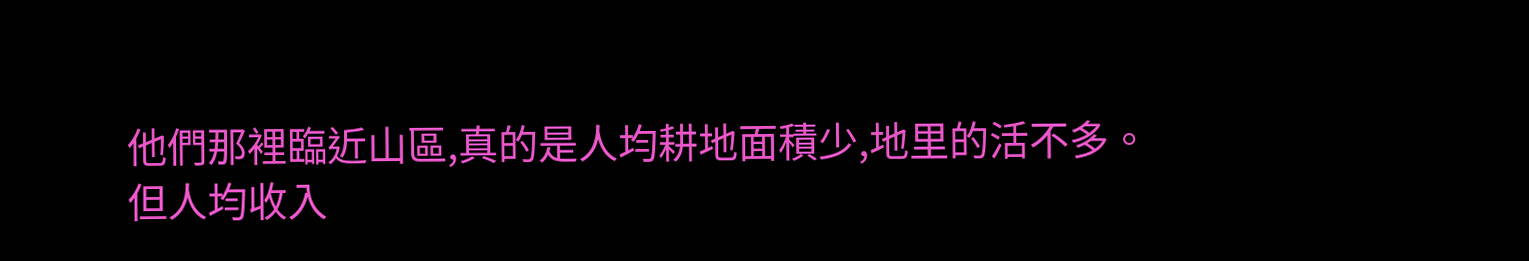他們那裡臨近山區,真的是人均耕地面積少,地里的活不多。
但人均收入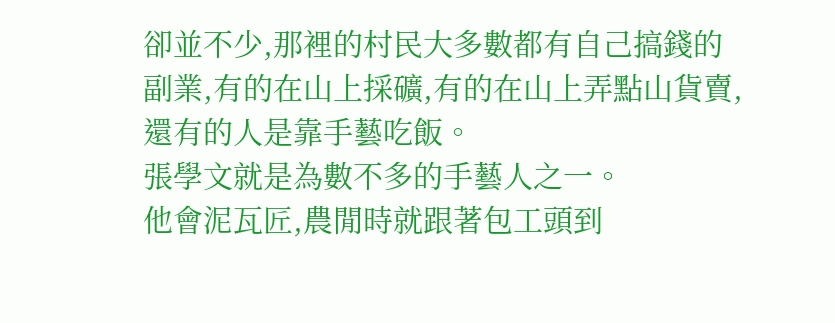卻並不少,那裡的村民大多數都有自己搞錢的副業,有的在山上採礦,有的在山上弄點山貨賣,還有的人是靠手藝吃飯。
張學文就是為數不多的手藝人之一。
他會泥瓦匠,農閒時就跟著包工頭到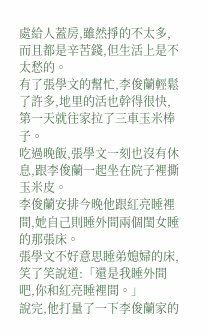處給人蓋房,雖然掙的不太多,而且都是辛苦錢,但生活上是不太愁的。
有了張學文的幫忙,李俊蘭輕鬆了許多,地里的活也幹得很快,第一天就往家拉了三車玉米棒子。
吃過晚飯,張學文一刻也沒有休息,跟李俊蘭一起坐在院子裡撕玉米皮。
李俊蘭安排今晚他跟紅亮睡裡間,她自己則睡外間兩個閨女睡的那張床。
張學文不好意思睡弟媳婦的床,笑了笑說道:「還是我睡外間吧,你和紅亮睡裡間。」
說完,他打量了一下李俊蘭家的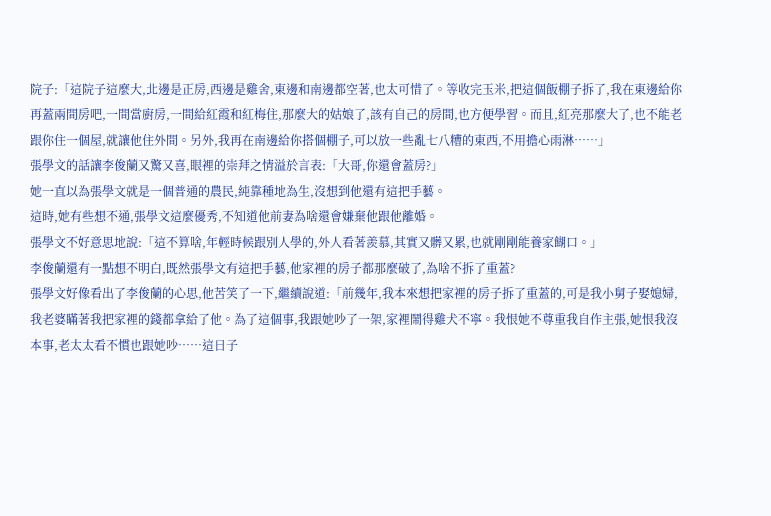院子:「這院子這麼大,北邊是正房,西邊是雞舍,東邊和南邊都空著,也太可惜了。等收完玉米,把這個飯棚子拆了,我在東邊給你再蓋兩間房吧,一間當廚房,一間給紅霞和紅梅住,那麼大的姑娘了,該有自己的房間,也方便學習。而且,紅亮那麼大了,也不能老跟你住一個屋,就讓他住外間。另外,我再在南邊給你搭個棚子,可以放一些亂七八糟的東西,不用擔心雨淋……」
張學文的話讓李俊蘭又驚又喜,眼裡的崇拜之情溢於言表:「大哥,你還會蓋房?」
她一直以為張學文就是一個普通的農民,純靠種地為生,沒想到他還有這把手藝。
這時,她有些想不通,張學文這麼優秀,不知道他前妻為啥還會嫌棄他跟他離婚。
張學文不好意思地說:「這不算啥,年輕時候跟別人學的,外人看著羨慕,其實又髒又累,也就剛剛能養家餬口。」
李俊蘭還有一點想不明白,既然張學文有這把手藝,他家裡的房子都那麼破了,為啥不拆了重蓋?
張學文好像看出了李俊蘭的心思,他苦笑了一下,繼續說道:「前幾年,我本來想把家裡的房子拆了重蓋的,可是我小舅子娶媳婦,我老婆瞞著我把家裡的錢都拿給了他。為了這個事,我跟她吵了一架,家裡鬧得雞犬不寧。我恨她不尊重我自作主張,她恨我沒本事,老太太看不慣也跟她吵……這日子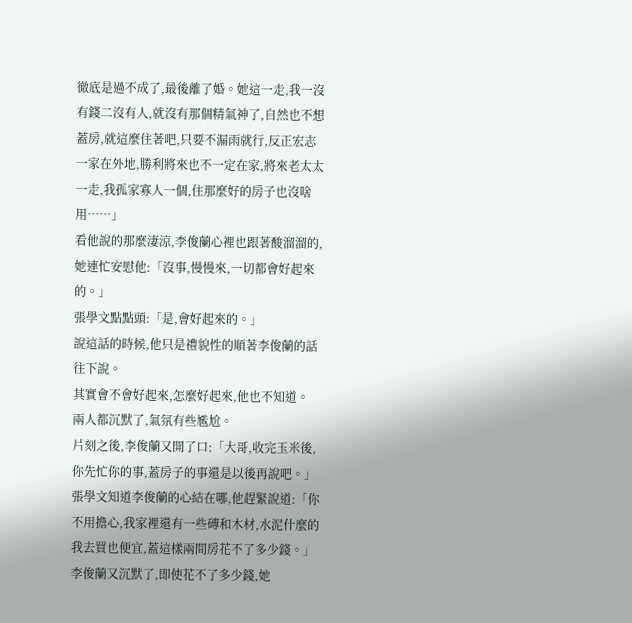徹底是過不成了,最後離了婚。她這一走,我一沒有錢二沒有人,就沒有那個精氣神了,自然也不想蓋房,就這麼住著吧,只要不漏雨就行,反正宏志一家在外地,勝利將來也不一定在家,將來老太太一走,我孤家寡人一個,住那麼好的房子也沒啥用……」
看他說的那麼淒涼,李俊蘭心裡也跟著酸溜溜的,她連忙安慰他:「沒事,慢慢來,一切都會好起來的。」
張學文點點頭:「是,會好起來的。」
說這話的時候,他只是禮貌性的順著李俊蘭的話往下說。
其實會不會好起來,怎麼好起來,他也不知道。
兩人都沉默了,氣氛有些尷尬。
片刻之後,李俊蘭又開了口:「大哥,收完玉米後,你先忙你的事,蓋房子的事還是以後再說吧。」
張學文知道李俊蘭的心結在哪,他趕緊說道:「你不用擔心,我家裡還有一些磚和木材,水泥什麼的我去買也便宜,蓋這樣兩間房花不了多少錢。」
李俊蘭又沉默了,即使花不了多少錢,她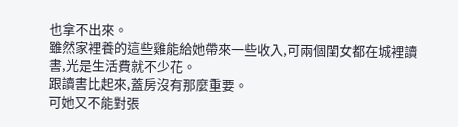也拿不出來。
雖然家裡養的這些雞能給她帶來一些收入,可兩個閨女都在城裡讀書,光是生活費就不少花。
跟讀書比起來,蓋房沒有那麼重要。
可她又不能對張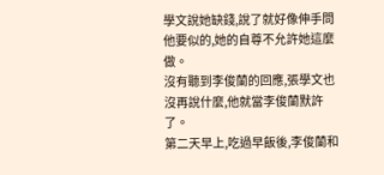學文說她缺錢,說了就好像伸手問他要似的,她的自尊不允許她這麼做。
沒有聽到李俊蘭的回應,張學文也沒再說什麼,他就當李俊蘭默許了。
第二天早上,吃過早飯後,李俊蘭和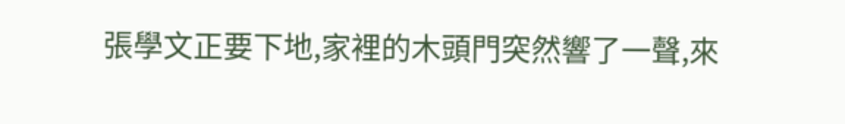張學文正要下地,家裡的木頭門突然響了一聲,來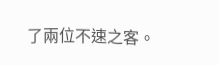了兩位不速之客。